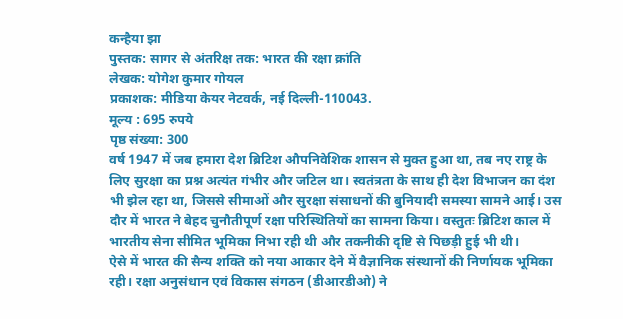कन्हैया झा
पुस्तक: सागर से अंतरिक्ष तक: भारत की रक्षा क्रांति
लेखक: योगेश कुमार गोयल
प्रकाशक: मीडिया केयर नेटवर्क, नई दिल्ली-110043.
मूल्य : 695 रुपये
पृष्ठ संख्या: 300
वर्ष 1947 में जब हमारा देश ब्रिटिश औपनिवेशिक शासन से मुक्त हुआ था, तब नए राष्ट्र के लिए सुरक्षा का प्रश्न अत्यंत गंभीर और जटिल था। स्वतंत्रता के साथ ही देश विभाजन का दंश भी झेल रहा था, जिससे सीमाओं और सुरक्षा संसाधनों की बुनियादी समस्या सामने आई। उस दौर में भारत ने बेहद चुनौतीपूर्ण रक्षा परिस्थितियों का सामना किया। वस्तुतः ब्रिटिश काल में भारतीय सेना सीमित भूमिका निभा रही थी और तकनीकी दृष्टि से पिछड़ी हुई भी थी।
ऐसे में भारत की सैन्य शक्ति को नया आकार देने में वैज्ञानिक संस्थानों की निर्णायक भूमिका रही। रक्षा अनुसंधान एवं विकास संगठन (डीआरडीओ) ने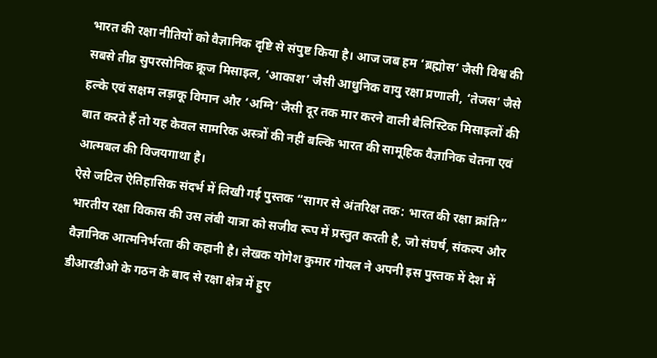भारत की रक्षा नीतियों को वैज्ञानिक दृष्टि से संपुष्ट किया है। आज जब हम ‘ब्रह्मोस’ जैसी विश्व की सबसे तीव्र सुपरसोनिक क्रूज मिसाइल, ‘आकाश’ जैसी आधुनिक वायु रक्षा प्रणाली, ‘तेजस’ जैसे हल्के एवं सक्षम लड़ाकू विमान और ‘अग्नि’ जैसी दूर तक मार करने वाली बैलिस्टिक मिसाइलों की बात करते हैं तो यह केवल सामरिक अस्त्रों की नहीं बल्कि भारत की सामूहिक वैज्ञानिक चेतना एवं आत्मबल की विजयगाथा है।
ऐसे जटिल ऐतिहासिक संदर्भ में लिखी गई पुस्तक “सागर से अंतरिक्ष तक: भारत की रक्षा क्रांति” भारतीय रक्षा विकास की उस लंबी यात्रा को सजीव रूप में प्रस्तुत करती है, जो संघर्ष, संकल्प और वैज्ञानिक आत्मनिर्भरता की कहानी है। लेखक योगेश कुमार गोयल ने अपनी इस पुस्तक में देश में डीआरडीओ के गठन के बाद से रक्षा क्षेत्र में हुए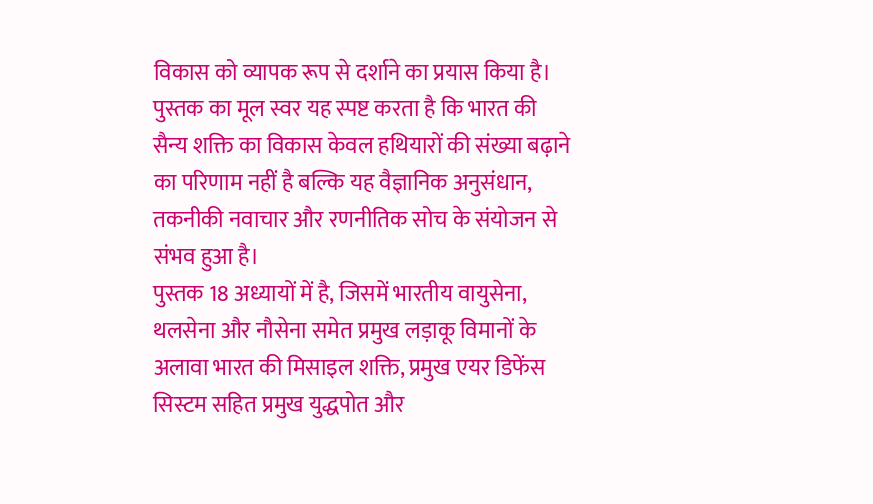विकास को व्यापक रूप से दर्शाने का प्रयास किया है। पुस्तक का मूल स्वर यह स्पष्ट करता है कि भारत की सैन्य शक्ति का विकास केवल हथियारों की संख्या बढ़ाने का परिणाम नहीं है बल्कि यह वैज्ञानिक अनुसंधान, तकनीकी नवाचार और रणनीतिक सोच के संयोजन से संभव हुआ है।
पुस्तक 18 अध्यायों में है, जिसमें भारतीय वायुसेना, थलसेना और नौसेना समेत प्रमुख लड़ाकू विमानों के अलावा भारत की मिसाइल शक्ति, प्रमुख एयर डिफेंस सिस्टम सहित प्रमुख युद्धपोत और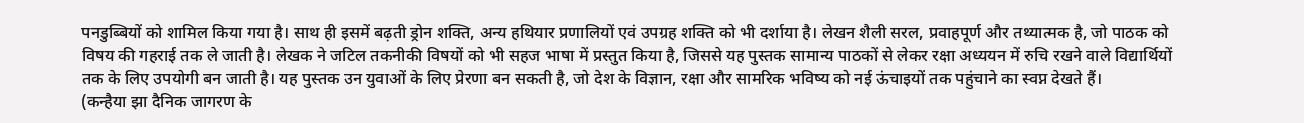पनडुब्बियों को शामिल किया गया है। साथ ही इसमें बढ़ती ड्रोन शक्ति, अन्य हथियार प्रणालियों एवं उपग्रह शक्ति को भी दर्शाया है। लेखन शैली सरल, प्रवाहपूर्ण और तथ्यात्मक है, जो पाठक को विषय की गहराई तक ले जाती है। लेखक ने जटिल तकनीकी विषयों को भी सहज भाषा में प्रस्तुत किया है, जिससे यह पुस्तक सामान्य पाठकों से लेकर रक्षा अध्ययन में रुचि रखने वाले विद्यार्थियों तक के लिए उपयोगी बन जाती है। यह पुस्तक उन युवाओं के लिए प्रेरणा बन सकती है, जो देश के विज्ञान, रक्षा और सामरिक भविष्य को नई ऊंचाइयों तक पहुंचाने का स्वप्न देखते हैं।
(कन्हैया झा दैनिक जागरण के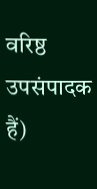वरिष्ठ उपसंपादक हैं)